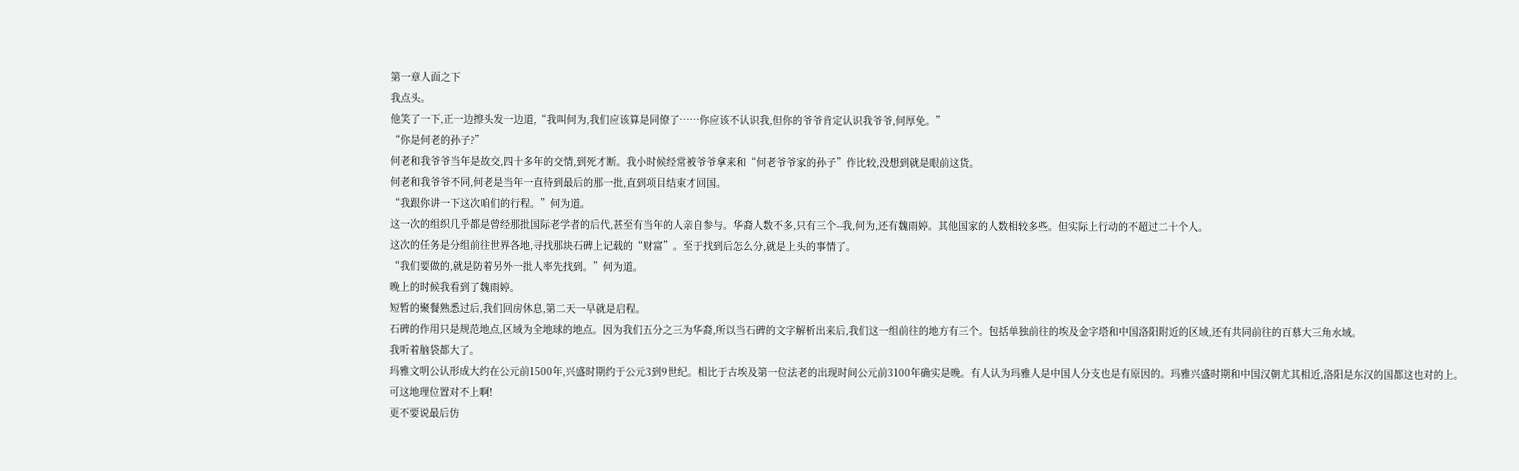第一章人面之下
我点头。
他笑了一下,正一边擦头发一边道,“我叫何为,我们应该算是同僚了……你应该不认识我,但你的爷爷肯定认识我爷爷,何厚免。”
“你是何老的孙子?”
何老和我爷爷当年是故交,四十多年的交情,到死才断。我小时候经常被爷爷拿来和“何老爷爷家的孙子”作比较,没想到就是眼前这货。
何老和我爷爷不同,何老是当年一直待到最后的那一批,直到项目结束才回国。
“我跟你讲一下这次咱们的行程。”何为道。
这一次的组织几乎都是曾经那批国际老学者的后代,甚至有当年的人亲自参与。华裔人数不多,只有三个--我,何为,还有魏雨婷。其他国家的人数相较多些。但实际上行动的不超过二十个人。
这次的任务是分组前往世界各地,寻找那块石碑上记载的“财富”。至于找到后怎么分,就是上头的事情了。
“我们要做的,就是防着另外一批人率先找到。”何为道。
晚上的时候我看到了魏雨婷。
短暂的聚餐熟悉过后,我们回房休息,第二天一早就是启程。
石碑的作用只是规范地点,区域为全地球的地点。因为我们五分之三为华裔,所以当石碑的文字解析出来后,我们这一组前往的地方有三个。包括单独前往的埃及金字塔和中国洛阳附近的区域,还有共同前往的百慕大三角水域。
我听着脑袋都大了。
玛雅文明公认形成大约在公元前1500年,兴盛时期约于公元3到9世纪。相比于古埃及第一位法老的出现时间公元前3100年确实是晚。有人认为玛雅人是中国人分支也是有原因的。玛雅兴盛时期和中国汉朝尤其相近,洛阳是东汉的国都这也对的上。
可这地理位置对不上啊!
更不要说最后仿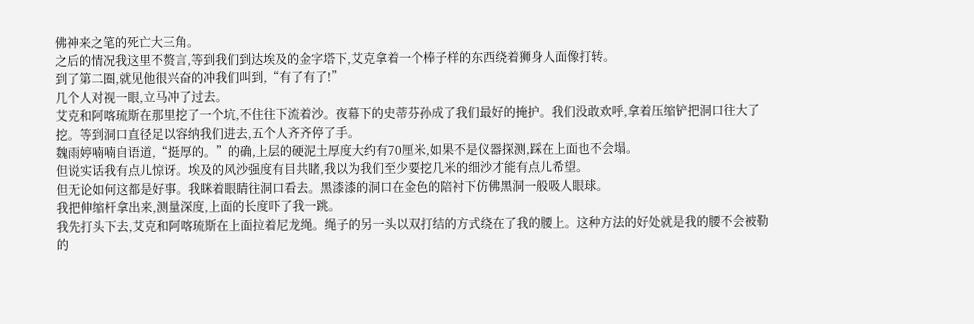佛神来之笔的死亡大三角。
之后的情况我这里不赘言,等到我们到达埃及的金字塔下,艾克拿着一个棒子样的东西绕着狮身人面像打转。
到了第二圈,就见他很兴奋的冲我们叫到,“有了有了!”
几个人对视一眼,立马冲了过去。
艾克和阿喀琉斯在那里挖了一个坑,不住往下流着沙。夜幕下的史蒂芬孙成了我们最好的掩护。我们没敢欢呼,拿着压缩铲把洞口往大了挖。等到洞口直径足以容纳我们进去,五个人齐齐停了手。
魏雨婷喃喃自语道,“挺厚的。”的确,上层的硬泥土厚度大约有70厘米,如果不是仪器探测,踩在上面也不会塌。
但说实话我有点儿惊讶。埃及的风沙强度有目共睹,我以为我们至少要挖几米的细沙才能有点儿希望。
但无论如何这都是好事。我眯着眼睛往洞口看去。黑漆漆的洞口在金色的陪衬下仿佛黑洞一般吸人眼球。
我把伸缩杆拿出来,测量深度,上面的长度吓了我一跳。
我先打头下去,艾克和阿喀琉斯在上面拉着尼龙绳。绳子的另一头以双打结的方式绕在了我的腰上。这种方法的好处就是我的腰不会被勒的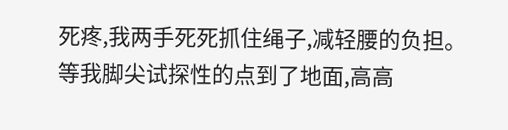死疼,我两手死死抓住绳子,减轻腰的负担。
等我脚尖试探性的点到了地面,高高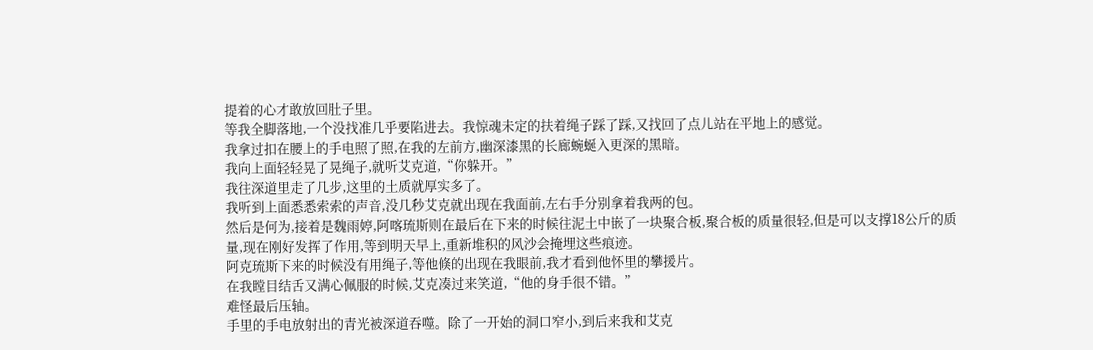提着的心才敢放回肚子里。
等我全脚落地,一个没找准几乎要陷进去。我惊魂未定的扶着绳子踩了踩,又找回了点儿站在平地上的感觉。
我拿过扣在腰上的手电照了照,在我的左前方,幽深漆黑的长廊蜿蜒入更深的黑暗。
我向上面轻轻晃了晃绳子,就听艾克道,“你躲开。”
我往深道里走了几步,这里的土质就厚实多了。
我听到上面悉悉索索的声音,没几秒艾克就出现在我面前,左右手分别拿着我两的包。
然后是何为,接着是魏雨婷,阿喀琉斯则在最后在下来的时候往泥土中嵌了一块聚合板,聚合板的质量很轻,但是可以支撑18公斤的质量,现在刚好发挥了作用,等到明天早上,重新堆积的风沙会掩埋这些痕迹。
阿克琉斯下来的时候没有用绳子,等他倏的出现在我眼前,我才看到他怀里的攀援片。
在我瞠目结舌又满心佩服的时候,艾克凑过来笑道,“他的身手很不错。”
难怪最后压轴。
手里的手电放射出的青光被深道吞噬。除了一开始的洞口窄小,到后来我和艾克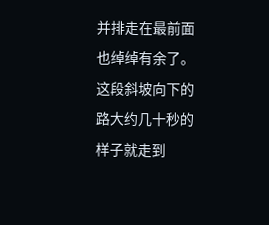并排走在最前面也绰绰有余了。
这段斜坡向下的路大约几十秒的样子就走到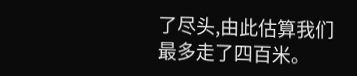了尽头,由此估算我们最多走了四百米。